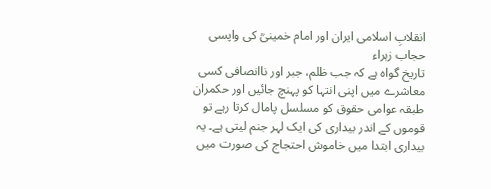انقلابِ اسلامی ایران اور امام خمینیؒ کی واپسی
حجاب زہراء
تاریخ گواہ ہے کہ جب ظلم، جبر اور ناانصافی کسی معاشرے میں اپنی انتہا کو پہنچ جائیں اور حکمران طبقہ عوامی حقوق کو مسلسل پامال کرتا رہے تو قوموں کے اندر بیداری کی ایک لہر جنم لیتی ہے۔ یہ بیداری ابتدا میں خاموش احتجاج کی صورت میں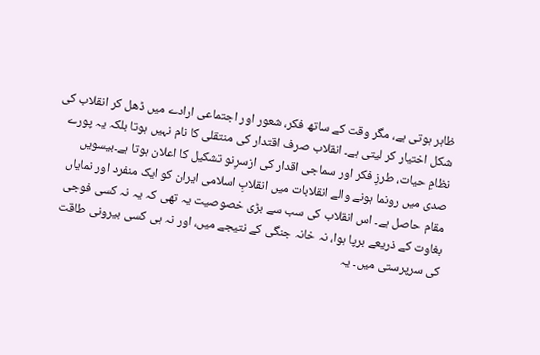ظاہر ہوتی ہے، مگر وقت کے ساتھ فکر، شعور اور اجتماعی ارادے میں ڈھل کر انقلاب کی شکل اختیار کر لیتی ہے۔ انقلاب صرف اقتدار کی منتقلی کا نام نہیں ہوتا بلکہ یہ پورے نظامِ حیات، طرزِ فکر اور سماجی اقدار کی ازسرِنو تشکیل کا اعلان ہوتا ہے۔بیسویں صدی میں رونما ہونے والے انقلابات میں انقلابِ اسلامی ایران کو ایک منفرد اور نمایاں مقام حاصل ہے۔ اس انقلاب کی سب سے بڑی خصوصیت یہ تھی کہ یہ نہ کسی فوجی بغاوت کے ذریعے برپا ہوا، نہ خانہ جنگی کے نتیجے میں، اور نہ ہی کسی بیرونی طاقت کی سرپرستی میں۔ یہ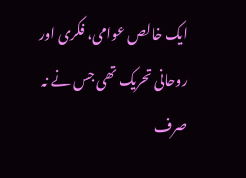ایک خالص عوامی، فکری اور روحانی تحریک تھی جس نے نہ صرف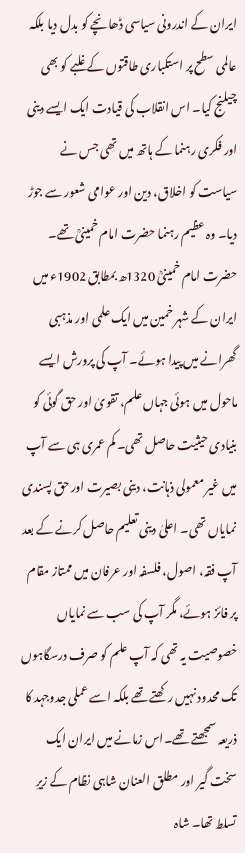ایران کے اندرونی سیاسی ڈھانچے کو بدل دیا بلکہ عالمی سطح پر استکباری طاقتوں کے غلبے کو بھی چیلنج کیا۔ اس انقلاب کی قیادت ایک ایسے دینی اور فکری رہنما کے ہاتھ میں تھی جس نے سیاست کو اخلاق، دین اور عوامی شعور سے جوڑ دیا۔ وہ عظیم رہنما حضرت امام خمینیؒ تھے۔
حضرت امام خمینیؒ 1320ھ بمطابق 1902ء میں ایران کے شہر خمین میں ایک علمی اور مذہبی گھرانے میں پیدا ہوئے۔ آپ کی پرورش ایسے ماحول میں ہوئی جہاں علم، تقویٰ اور حق گوئی کو بنیادی حیثیت حاصل تھی۔ کم عمری ہی سے آپ میں غیر معمولی ذہانت، دینی بصیرت اور حق پسندی نمایاں تھی۔ اعلیٰ دینی تعلیم حاصل کرنے کے بعد آپ فقہ، اصول، فلسفہ اور عرفان میں ممتاز مقام پر فائز ہوئے، مگر آپ کی سب سے نمایاں خصوصیت یہ تھی کہ آپ علم کو صرف درسگاہوں تک محدود نہیں رکھتے تھے بلکہ اسے عملی جدوجہد کا ذریعہ سمجھتے تھے۔اس زمانے میں ایران ایک سخت گیر اور مطلق العنان شاہی نظام کے زیرِ تسلط تھا۔ شاہ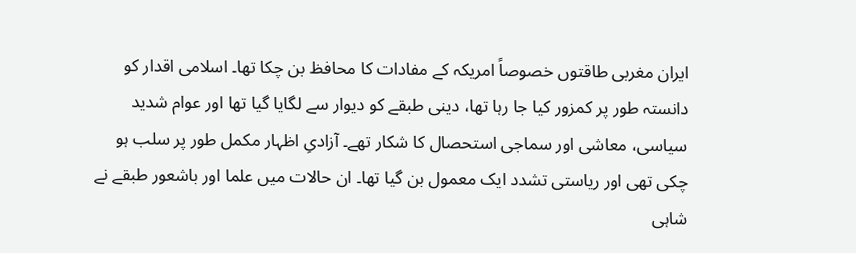ایران مغربی طاقتوں خصوصاً امریکہ کے مفادات کا محافظ بن چکا تھا۔ اسلامی اقدار کو دانستہ طور پر کمزور کیا جا رہا تھا، دینی طبقے کو دیوار سے لگایا گیا تھا اور عوام شدید سیاسی، معاشی اور سماجی استحصال کا شکار تھے۔ آزادیِ اظہار مکمل طور پر سلب ہو چکی تھی اور ریاستی تشدد ایک معمول بن گیا تھا۔ ان حالات میں علما اور باشعور طبقے نے شاہی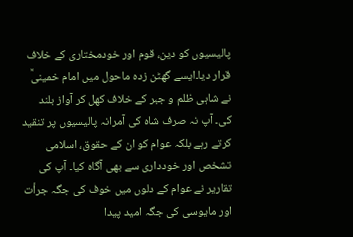پالیسیوں کو دین، قوم اور خودمختاری کے خلاف قرار دیا۔ایسے گھٹن زدہ ماحول میں امام خمینیؒ نے شاہی ظلم و جبر کے خلاف کھل کر آواز بلند کی۔ آپ نہ صرف شاہ کی آمرانہ پالیسیوں پر تنقید کرتے رہے بلکہ عوام کو ان کے حقوق، اسلامی تشخص اور خودداری سے بھی آگاہ کیا۔ آپ کی تقاریر نے عوام کے دلوں میں خوف کی جگہ جرأت اور مایوسی کی جگہ امید پیدا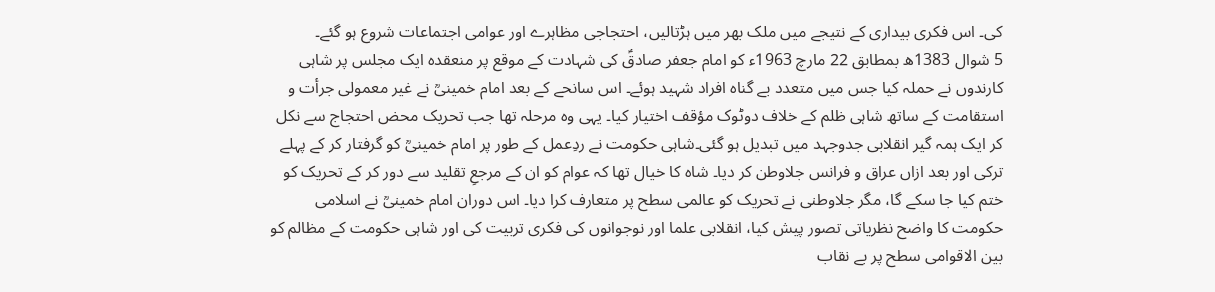کی۔ اس فکری بیداری کے نتیجے میں ملک بھر میں ہڑتالیں، احتجاجی مظاہرے اور عوامی اجتماعات شروع ہو گئے۔
5 شوال 1383ھ بمطابق 22 مارچ 1963ء کو امام جعفر صادقؑ کی شہادت کے موقع پر منعقدہ ایک مجلس پر شاہی کارندوں نے حملہ کیا جس میں متعدد بے گناہ افراد شہید ہوئے۔ اس سانحے کے بعد امام خمینیؒ نے غیر معمولی جرأت و استقامت کے ساتھ شاہی ظلم کے خلاف دوٹوک مؤقف اختیار کیا۔ یہی وہ مرحلہ تھا جب تحریک محض احتجاج سے نکل کر ایک ہمہ گیر انقلابی جدوجہد میں تبدیل ہو گئی۔شاہی حکومت نے ردِعمل کے طور پر امام خمینیؒ کو گرفتار کر کے پہلے ترکی اور بعد ازاں عراق و فرانس جلاوطن کر دیا۔ شاہ کا خیال تھا کہ عوام کو ان کے مرجعِ تقلید سے دور کر کے تحریک کو ختم کیا جا سکے گا، مگر جلاوطنی نے تحریک کو عالمی سطح پر متعارف کرا دیا۔ اس دوران امام خمینیؒ نے اسلامی حکومت کا واضح نظریاتی تصور پیش کیا، انقلابی علما اور نوجوانوں کی فکری تربیت کی اور شاہی حکومت کے مظالم کو بین الاقوامی سطح پر بے نقاب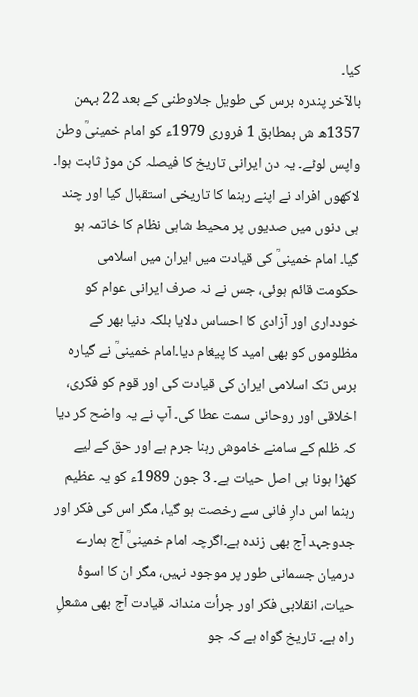کیا۔
بالآخر پندرہ برس کی طویل جلاوطنی کے بعد 22 بہمن 1357ھ ش بمطابق 1 فروری 1979ء کو امام خمینیؒ وطن واپس لوٹے۔ یہ دن ایرانی تاریخ کا فیصلہ کن موڑ ثابت ہوا۔ لاکھوں افراد نے اپنے رہنما کا تاریخی استقبال کیا اور چند ہی دنوں میں صدیوں پر محیط شاہی نظام کا خاتمہ ہو گیا۔ امام خمینیؒ کی قیادت میں ایران میں اسلامی حکومت قائم ہوئی، جس نے نہ صرف ایرانی عوام کو خودداری اور آزادی کا احساس دلایا بلکہ دنیا بھر کے مظلوموں کو بھی امید کا پیغام دیا۔امام خمینیؒ نے گیارہ برس تک اسلامی ایران کی قیادت کی اور قوم کو فکری، اخلاقی اور روحانی سمت عطا کی۔ آپ نے یہ واضح کر دیا کہ ظلم کے سامنے خاموش رہنا جرم ہے اور حق کے لیے کھڑا ہونا ہی اصل حیات ہے۔ 3 جون 1989ء کو یہ عظیم رہنما اس دارِ فانی سے رخصت ہو گیا، مگر اس کی فکر اور جدوجہد آج بھی زندہ ہے۔اگرچہ امام خمینیؒ آج ہمارے درمیان جسمانی طور پر موجود نہیں، مگر ان کا اسوۂ حیات، انقلابی فکر اور جرأت مندانہ قیادت آج بھی مشعلِ راہ ہے۔ تاریخ گواہ ہے کہ جو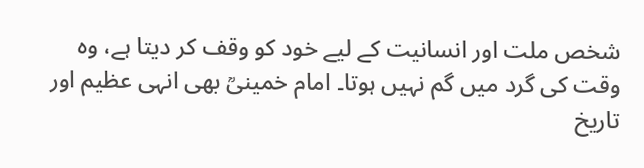شخص ملت اور انسانیت کے لیے خود کو وقف کر دیتا ہے، وہ وقت کی گرد میں گم نہیں ہوتا۔ امام خمینیؒ بھی انہی عظیم اور تاریخ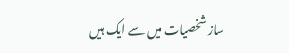ساز شخصیات میں سے ایک ہیں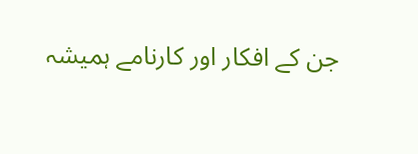جن کے افکار اور کارنامے ہمیشہ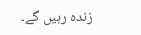زندہ رہیں گے۔